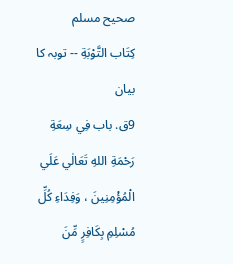صحيح مسلم
كِتَاب التَّوْبَةِ -- توبہ کا بیان
9ق. باب فِي سِعَةِ رَحْمَةِ اللهِ تَعَالٰي عَلَي الْمُؤْمِنِينَ ، وَفِدَاءِ كُلِّ مُسْلِمِ بِكَافِرٍ مِّنَ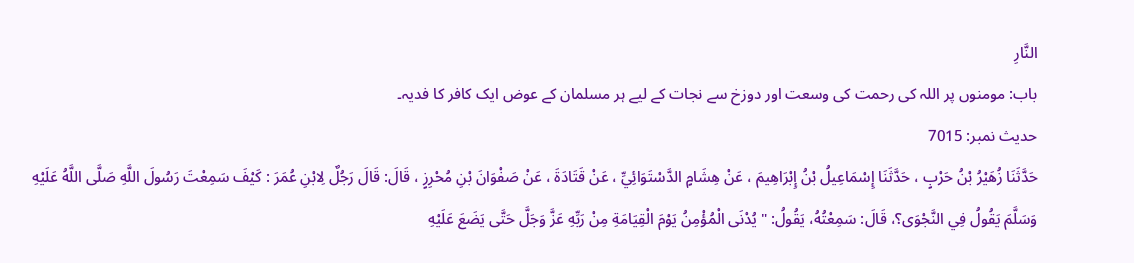النَّارِ
باب: مومنوں پر اللہ کی رحمت کی وسعت اور دوزخ سے نجات کے لیے ہر مسلمان کے عوض ایک کافر کا فدیہ۔
حدیث نمبر: 7015
حَدَّثَنَا زُهَيْرُ بْنُ حَرْبٍ ، حَدَّثَنَا إِسْمَاعِيلُ بْنُ إِبْرَاهِيمَ ، عَنْ هِشَامٍ الدَّسْتَوَائِيِّ ، عَنْ قَتَادَةَ ، عَنْ صَفْوَانَ بْنِ مُحْرِزٍ ، قَالَ: قَالَ رَجُلٌ لِابْنِ عُمَرَ : كَيْفَ سَمِعْتَ رَسُولَ اللَّهِ صَلَّى اللَّهُ عَلَيْهِ وَسَلَّمَ يَقُولُ فِي النَّجْوَى؟، قَالَ: سَمِعْتُهُ، يَقُولُ: " يُدْنَى الْمُؤْمِنُ يَوْمَ الْقِيَامَةِ مِنْ رَبِّهِ عَزَّ وَجَلَّ حَتَّى يَضَعَ عَلَيْهِ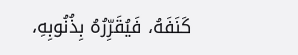كَنَفَهُ، فَيُقَرِّرُهُ بِذُنُوبِهِ،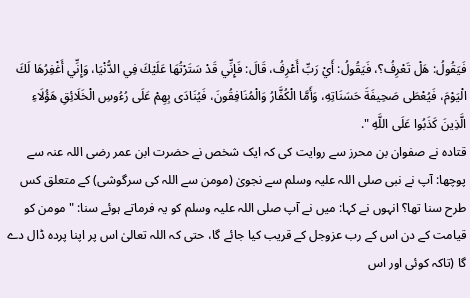فَيَقُولُ: هَلْ تَعْرِفُ؟، فَيَقُولُ: أَيْ رَبِّ أَعْرِفُ، قَالَ: فَإِنِّي قَدْ سَتَرْتُهَا عَلَيْكَ فِي الدُّنْيَا، وَإِنِّي أَغْفِرُهَا لَكَ الْيَوْمَ، فَيُعْطَى صَحِيفَةَ حَسَنَاتِهِ، وَأَمَّا الْكُفَّارُ وَالْمُنَافِقُونَ، فَيُنَادَى بِهِمْ عَلَى رُءُوسِ الْخَلَائِقِ هَؤُلَاءِ الَّذِينَ كَذَبُوا عَلَى اللَّهِ ".
قتادہ نے صفوان بن محرز سے روایت کی کہ ایک شخص نے حضرت ابن عمر رضی اللہ عنہ سے پوچھا: آپ نے نبی صلی اللہ علیہ وسلم سے نجویٰ (مومن سے اللہ کی سرگوشی) کے متعلق کس طرح سنا تھا؟ انہوں نے کہا: میں نے آپ صلی اللہ علیہ وسلم کو یہ فرماتے ہوئے سنا: " مومن کو قیامت کے دن اس کے رب عزوجل کے قریب کیا جائے گا، حتی کہ اللہ تعالیٰ اس پر اپنا پردہ ڈال دے گا (تاکہ کوئی اور اس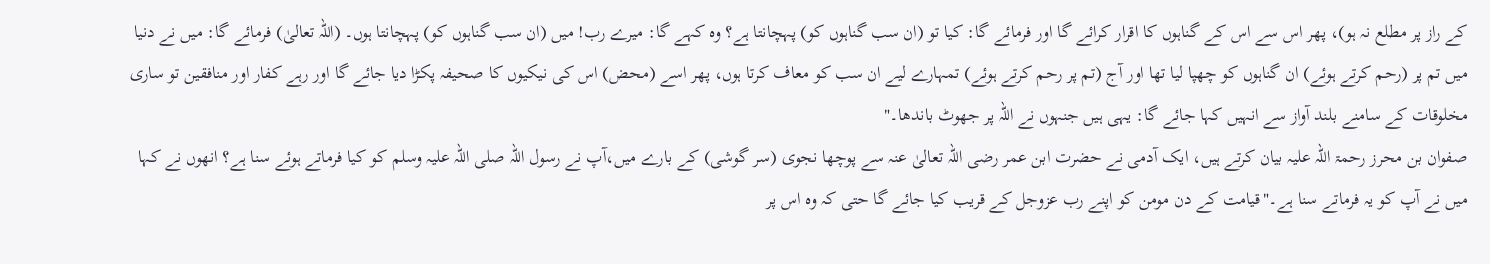کے راز پر مطلع نہ ہو)، پھر اس سے اس کے گناہوں کا اقرار کرائے گا اور فرمائے گا: کیا تو (ان سب گناہوں کو) پہچانتا ہے؟ وہ کہے گا: میرے رب! میں (ان سب گناہوں کو) پہچانتا ہوں۔ (اللہ تعالیٰ) فرمائے گا: میں نے دنیا میں تم پر (رحم کرتے ہوئے) ان گناہوں کو چھپا لیا تھا اور آج (تم پر رحم کرتے ہوئے) تمہارے لیے ان سب کو معاف کرتا ہوں، پھر اسے (محض) اس کی نیکیوں کا صحیفہ پکڑا دیا جائے گا اور رہے کفار اور منافقین تو ساری مخلوقات کے سامنے بلند آواز سے انہیں کہا جائے گا: یہی ہیں جنہوں نے اللہ پر جھوٹ باندھا۔"
صفوان بن محرز رحمۃ اللہ علیہ بیان کرتے ہیں، ایک آدمی نے حضرت ابن عمر رضی اللہ تعالیٰ عنہ سے پوچھا نجوی (سر گوشی) کے بارے میں،آپ نے رسول اللہ صلی اللہ علیہ وسلم کو کیا فرماتے ہوئے سنا ہے؟ انھوں نے کہا میں نے آپ کو یہ فرماتے سنا ہے۔"قیامت کے دن مومن کو اپنے رب عزوجل کے قریب کیا جائے گا حتی کہ وہ اس پر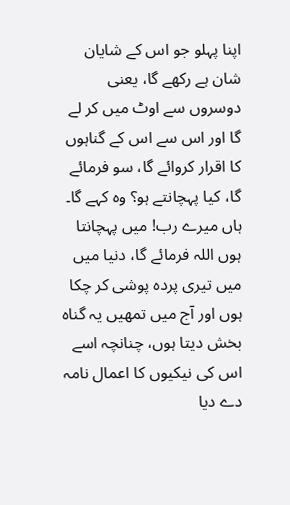اپنا پہلو جو اس کے شایان شان ہے رکھے گا، یعنی دوسروں سے اوٹ میں کر لے گا اور اس سے اس کے گناہوں کا اقرار کروائے گا، سو فرمائے گا، کیا پہچانتے ہو؟ وہ کہے گا۔ ہاں میرے رب! میں پہچانتا ہوں اللہ فرمائے گا، دنیا میں میں تیری پردہ پوشی کر چکا ہوں اور آج میں تمھیں یہ گناہ بخش دیتا ہوں، چنانچہ اسے اس کی نیکیوں کا اعمال نامہ دے دیا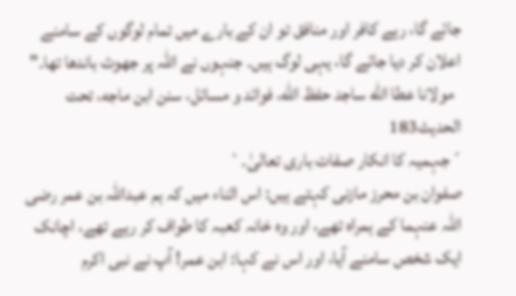جائے گا، رہے کافر اور منافق تو ان کے بارے میں تمام لوگوں کے سامنے اعلان کر دیا جائے گا، یہی لوگ ہیں۔ جنہوں نے اللہ پر جھوٹ باندھا تھا۔"
  مولانا عطا الله ساجد حفظ الله، فوائد و مسائل، سنن ابن ماجه، تحت الحديث183
´جہمیہ کا انکار صفات باری تعالیٰ۔`
صفوان بن محرز مازنی کہتے ہیں: اس اثناء میں کہ ہم عبداللہ بن عمر رضی اللہ عنہما کے ہمراہ تھے، اور وہ خانہ کعبہ کا طواف کر رہے تھے، اچانک ایک شخص سامنے آیا، اور اس نے کہا: ابن عمر! آپ نے نبی اکرم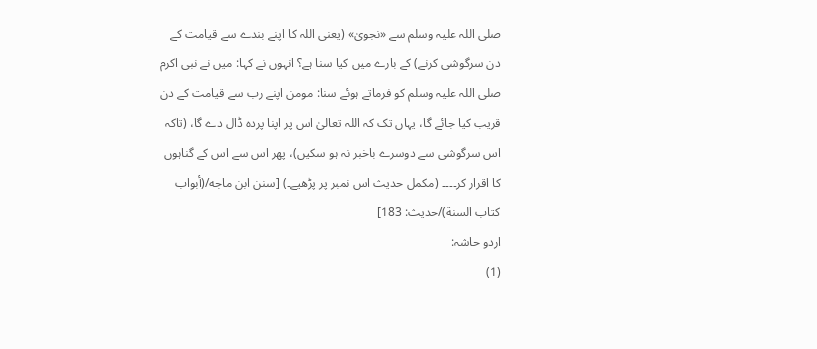صلی اللہ علیہ وسلم سے «نجویٰ» (یعنی اللہ کا اپنے بندے سے قیامت کے دن سرگوشی کرنے) کے بارے میں کیا سنا ہے؟ انہوں نے کہا: میں نے نبی اکرم صلی اللہ علیہ وسلم کو فرماتے ہوئے سنا: مومن اپنے رب سے قیامت کے دن قریب کیا جائے گا، یہاں تک کہ اللہ تعالیٰ اس پر اپنا پردہ ڈال دے گا، (تاکہ اس سرگوشی سے دوسرے باخبر نہ ہو سکیں)، پھر اس سے اس کے گناہوں کا اقرار کر۔۔۔۔ (مکمل حدیث اس نمبر پر پڑھیے۔) [سنن ابن ماجه/(أبواب كتاب السنة)/حدیث: 183]
اردو حاشہ:
(1)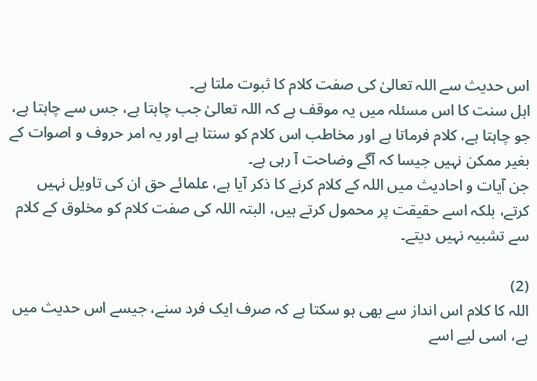اس حدیث سے اللہ تعالیٰ کی صفت کلام کا ثبوت ملتا ہے۔
اہل سنت کا اس مسئلہ میں یہ موقف ہے کہ اللہ تعالیٰ جب چاہتا ہے، جس سے چاہتا ہے، جو چاہتا ہے، کلام فرماتا ہے اور مخاطب اس کلام کو سنتا ہے اور یہ امر حروف و اصوات کے بغیر ممکن نہیں جیسا کہ آگے وضاحت آ رہی ہے۔
جن آیات و احادیث میں اللہ کے کلام کرنے کا ذکر آیا ہے، علمائے حق ان کی تاویل نہیں کرتے، بلکہ اسے حقیقت پر محمول کرتے ہیں، البتہ اللہ کی صفت کلام کو مخلوق کے کلام سے تشبیہ نہیں دیتے۔

(2)
اللہ کا کلام اس انداز سے بھی ہو سکتا ہے کہ صرف ایک فرد سنے، جیسے اس حدیث میں ہے، اسی لیے اسے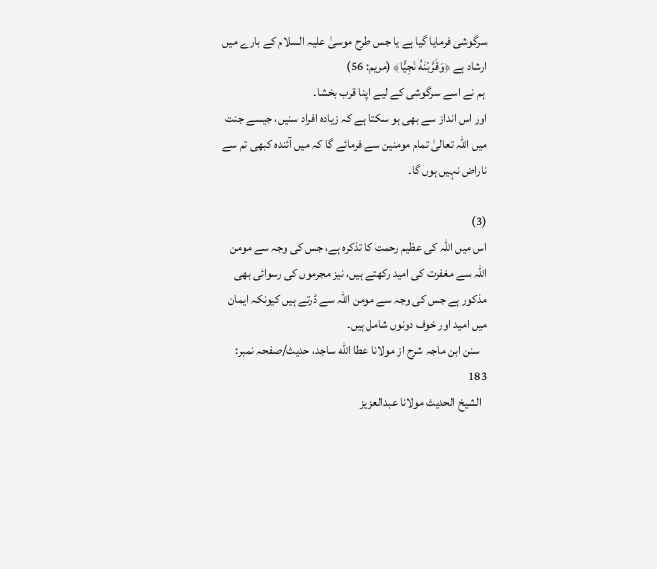سرگوشی فرمایا گیا ہے یا جس طرح موسیٰ علیہ السلام کے بارے میں ارشاد ہے ﴿وَقَرَّبْنٰهُ نَجِيًّا﴾ (مریم: 56)
 ہم نے اسے سرگوشی کے لیے اپنا قرب بخشا۔
اور اس انداز سے بھی ہو سکتا ہے کہ زیادہ افراد سنیں، جیسے جنت میں اللہ تعالیٰ تمام مومنین سے فرمائے گا کہ میں آئندہ کبھی تم سے ناراض نہیں ہوں گا۔

(3)
اس میں اللہ کی عظیم رحمت کا تذکرہ ہے، جس کی وجہ سے مومن اللہ سے مغفرت کی امید رکھتے ہیں، نیز مجرموں کی رسوائی بھی مذکور ہے جس کی وجہ سے مومن اللہ سے ڈرتے ہیں کیونکہ ایمان میں امید اور خوف دونوں شامل ہیں۔
   سنن ابن ماجہ شرح از مولانا عطا الله ساجد، حدیث/صفحہ نمبر: 183
  الشيخ الحديث مولانا عبدالعزيز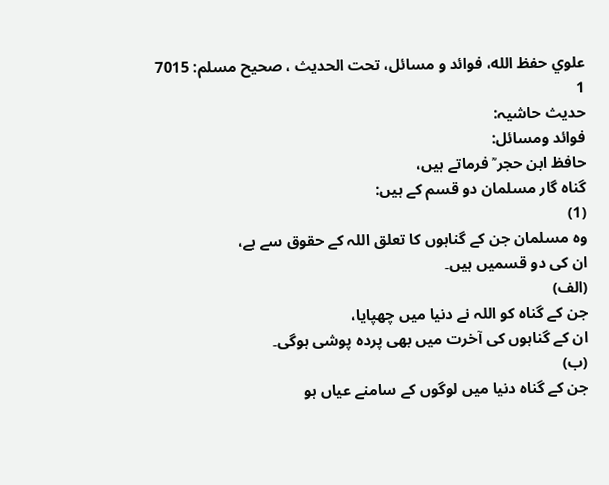علوي حفظ الله، فوائد و مسائل، تحت الحديث ، صحيح مسلم: 7015
1
حدیث حاشیہ:
فوائد ومسائل:
حافظ ابن حجر ؒ فرماتے ہیں،
گناہ گار مسلمان دو قسم کے ہیں:
(1)
وہ مسلمان جن کے گناہوں کا تعلق اللہ کے حقوق سے ہے،
ان کی دو قسمیں ہیں۔
(الف)
جن کے گناہ کو اللہ نے دنیا میں چھپایا،
ان کے گناہوں کی آخرت میں بھی پردہ پوشی ہوگی۔
(ب)
جن کے گناہ دنیا میں لوگوں کے سامنے عیاں ہو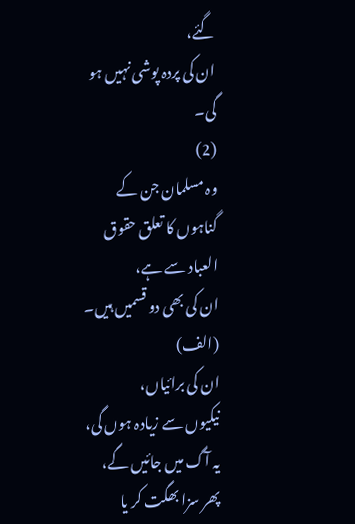گئے،
ان کی پردہ پوشی نہیں ہو گی۔
(2)
وہ مسلمان جن کے گناہوں کا تعلق حقوق العباد سے ہے،
ان کی بھی دو قسمیں ہیں۔
(الف)
ان کی برائیاں،
نیکیوں سے زیادہ ہوں گی،
یہ آگ میں جائیں گے،
پھر سزا بھگت کر یا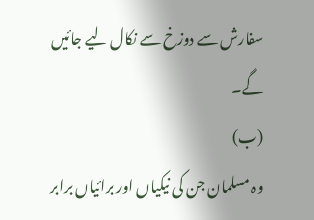سفارش سے دوزخ سے نکال لیے جائیں گے۔
(ب)
وہ مسلمان جن کی نیکیاں اور برائیاں برابر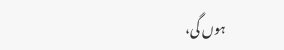ہوں گی،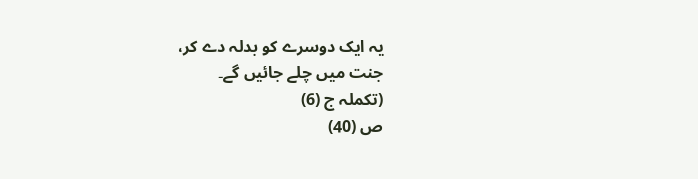یہ ایک دوسرے کو بدلہ دے کر،
جنت میں چلے جائیں گے۔
(تکملہ ج (6)
ص (40)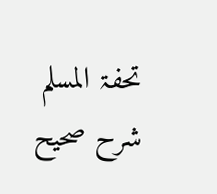تحفۃ المسلم شرح صحیح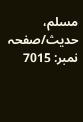مسلم، حدیث/صفحہ نمبر: 7015